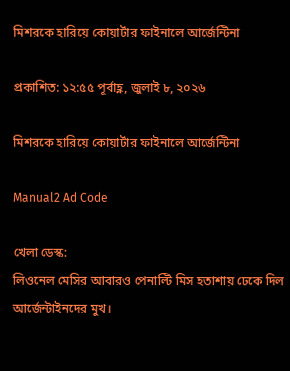মিশরকে হারিয়ে কোয়ার্টার ফাইনালে আর্জেন্টিনা

প্রকাশিত: ১২:৫৫ পূর্বাহ্ণ, জুলাই ৮, ২০২৬

মিশরকে হারিয়ে কোয়ার্টার ফাইনালে আর্জেন্টিনা

Manual2 Ad Code

খেলা ডেস্ক:
লিওনেল মেসির আবারও পেনাল্টি মিস হতাশায় ঢেকে দিল আর্জেন্টাইনদের মুখ।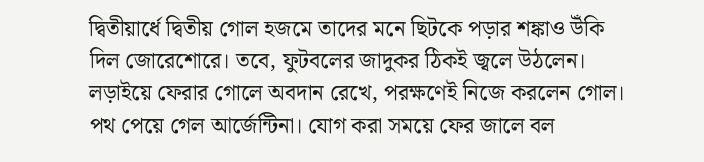দ্বিতীয়ার্ধে দ্বিতীয় গোল হজমে তাদের মনে ছিটকে পড়ার শঙ্কাও উঁকি দিল জোরেশোরে। তবে, ফুটবলের জাদুকর ঠিকই জ্বলে উঠলেন। লড়াইয়ে ফেরার গোলে অবদান রেখে, পরক্ষণেই নিজে করলেন গোল। পথ পেয়ে গেল আর্জেন্টিনা। যোগ করা সময়ে ফের জালে বল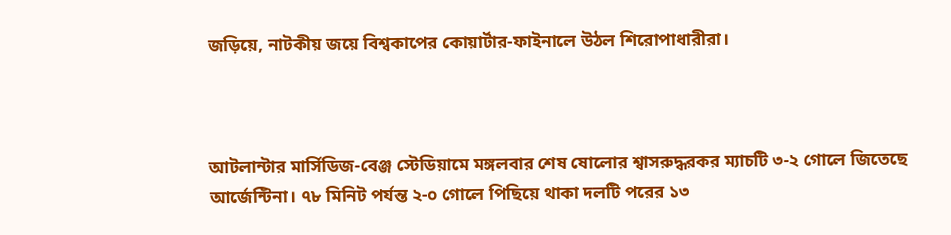জড়িয়ে, নাটকীয় জয়ে বিশ্বকাপের কোয়ার্টার-ফাইনালে উঠল শিরোপাধারীরা।



আটলান্টার মার্সিডিজ-বেঞ্জ স্টেডিয়ামে মঙ্গলবার শেষ ষোলোর শ্বাসরুদ্ধরকর ম্যাচটি ৩-২ গোলে জিতেছে আর্জেন্টিনা। ৭৮ মিনিট পর্যন্ত ২-০ গোলে পিছিয়ে থাকা দলটি পরের ১৩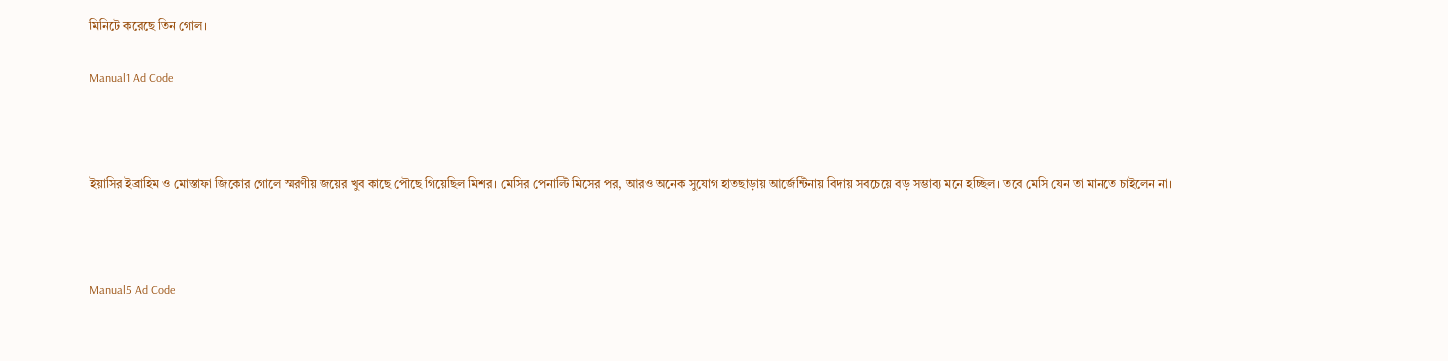মিনিটে করেছে তিন গোল।

Manual1 Ad Code



ইয়াসির ইব্রাহিম ও মোস্তাফা জিকোর গোলে স্মরণীয় জয়ের খুব কাছে পৌছে গিয়েছিল মিশর। মেসির পেনাল্টি মিসের পর, আরও অনেক সুযোগ হাতছাড়ায় আর্জেন্টিনায় বিদায় সবচেয়ে বড় সম্ভাব্য মনে হচ্ছিল। তবে মেসি যেন তা মানতে চাইলেন না।



Manual5 Ad Code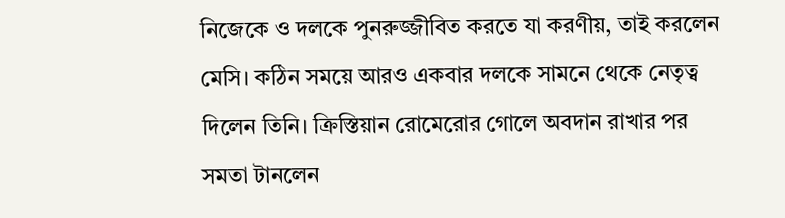নিজেকে ও দলকে পুনরুজ্জীবিত করতে যা করণীয়, তাই করলেন মেসি। কঠিন সময়ে আরও একবার দলকে সামনে থেকে নেতৃত্ব দিলেন তিনি। ক্রিস্তিয়ান রোমেরোর গোলে অবদান রাখার পর সমতা টানলেন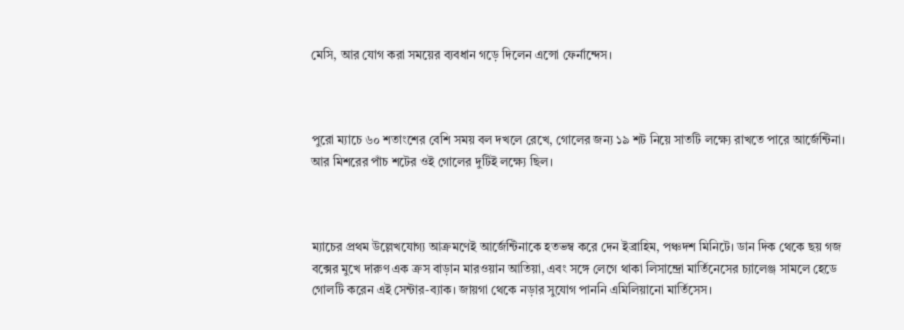মেসি, আর যোগ করা সময়ের ব্যবধান গড়ে দিলেন এন্সো ফের্নান্দেস।



পুরো ম্যাচে ৬০ শতাংশের বেশি সময় বল দখলে রেখে, গোলের জন্য ১৯ শট নিয়ে সাতটি লক্ষ্যে রাখতে পারে আর্জেন্টিনা। আর মিশরের পাঁচ শটের ওই গোলের দুটিই লক্ষ্যে ছিল।



ম্যাচের প্রথম উল্লেখযোগ্য আক্রমণেই আর্জেন্টিনাকে হতভম্ব করে দেন ইব্রাহিম, পঞ্চদশ মিনিটে। ডান দিক থেকে ছয় গজ বক্সের মুখে দারুণ এক ক্রস বাড়ান মারওয়ান আতিয়া, এবং সঙ্গে লেগে থাকা লিসান্দ্রো মার্তিনেসের চ্যালেঞ্জ সামলে হেডে গোলটি করেন এই সেন্টার-ব্যাক। জায়গা থেকে নড়ার সুযোগ পাননি এমিলিয়ানো মার্তিসেস।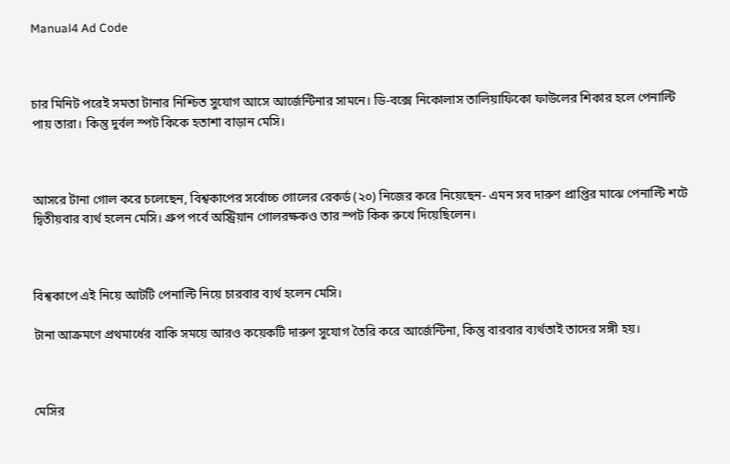Manual4 Ad Code



চার মিনিট পরেই সমতা টানার নিশ্চিত সুযোগ আসে আর্জেন্টিনার সামনে। ডি-বক্সে নিকোলাস তালিয়াফিকো ফাউলের শিকার হলে পেনাল্টি পায় তারা। কিন্তু দুর্বল স্পট কিকে হতাশা বাড়ান মেসি।



আসরে টানা গোল করে চলেছেন, বিশ্বকাপের সর্বোচ্চ গোলের রেকর্ড (২০) নিজের করে নিয়েছেন- এমন সব দারুণ প্রাপ্তির মাঝে পেনাল্টি শটে দ্বিতীয়বার ব্যর্থ হলেন মেসি। গ্রুপ পর্বে অস্ট্রিয়ান গোলরক্ষকও তার স্পট কিক রুখে দিয়েছিলেন।



বিশ্বকাপে এই নিয়ে আটটি পেনাল্টি নিয়ে চারবার ব্যর্থ হলেন মেসি।

টানা আক্রমণে প্রথমার্ধের বাকি সময়ে আরও কয়েকটি দারুণ সুযোগ তৈরি করে আর্জেন্টিনা, কিন্তু বারবার ব্যর্থতাই তাদের সঙ্গী হয়।



মেসির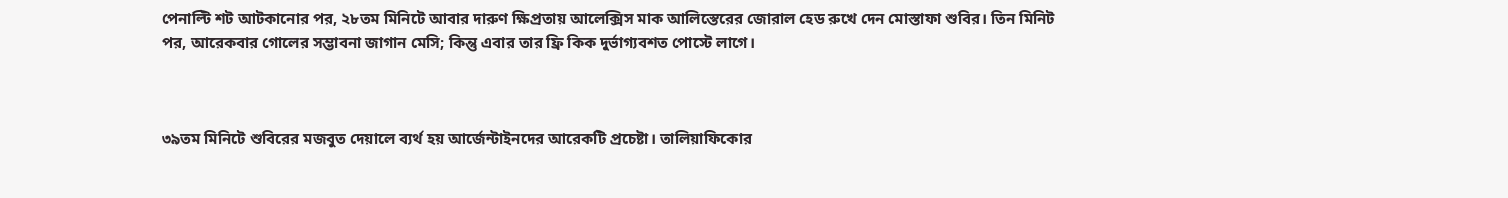পেনাল্টি শট আটকানোর পর, ২৮তম মিনিটে আবার দারুণ ক্ষিপ্রতায় আলেক্সিস মাক আলিস্তেরের জোরাল হেড রুখে দেন মোস্তাফা শুবির। তিন মিনিট পর, আরেকবার গোলের সম্ভাবনা জাগান মেসি; কিন্তু এবার তার ফ্রি কিক দুর্ভাগ্যবশত পোস্টে লাগে।



৩৯তম মিনিটে শুবিরের মজবুত দেয়ালে ব্যর্থ হয় আর্জেন্টাইনদের আরেকটি প্রচেষ্টা। তালিয়াফিকোর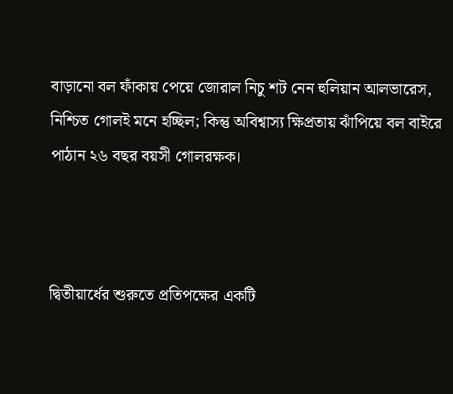বাড়ানো বল ফাঁকায় পেয়ে জোরাল নিচু শট নেন হুলিয়ান আলভারেস, নিশ্চিত গোলই মনে হচ্ছিল; কিন্তু অবিশ্বাস্য ক্ষিপ্রতায় ঝাঁপিয়ে বল বাইরে পাঠান ২৬ বছর বয়সী গোলরক্ষক।



দ্বিতীয়ার্ধের শুরুতে প্রতিপক্ষের একটি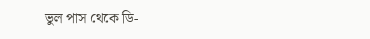ভুল পাস থেকে ডি-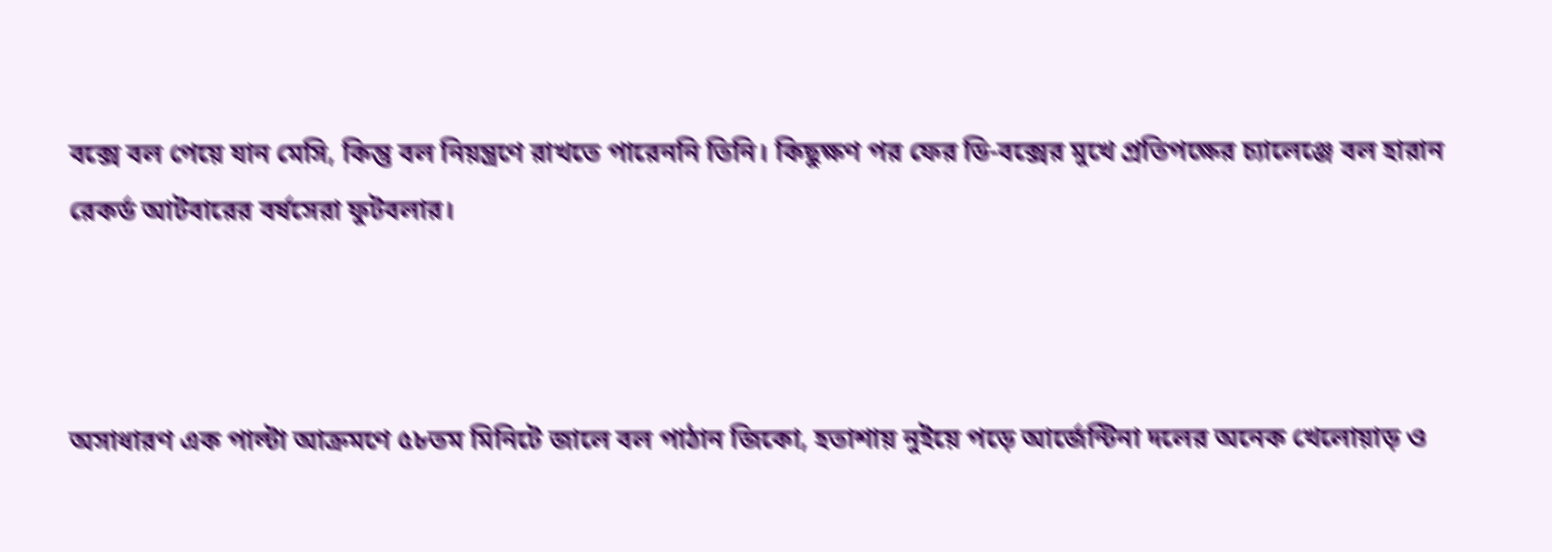বক্সে বল পেয়ে যান মেসি, কিন্তু বল নিয়ন্ত্রণে রাখতে পারেননি তিনি। কিছুক্ষণ পর ফের ডি-বক্সের মুখে প্রতিপক্ষের চ্যালেঞ্জে বল হারান রেকর্ড আটবারের বর্ষসেরা ফুটবলার।



অসাধারণ এক পাল্টা আক্রমণে ৫৮তম মিনিটে জালে বল পাঠান জিকো, হতাশায় নুইয়ে পড়ে আর্জেন্টিনা দলের অনেক খেলোয়াড় ও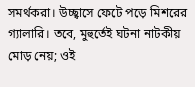সমর্থকরা। উচ্ছ্বাসে ফেটে পড়ে মিশরের গ্যালারি। তবে, মুহুর্তেই ঘটনা নাটকীয় মোড় নেয়; ওই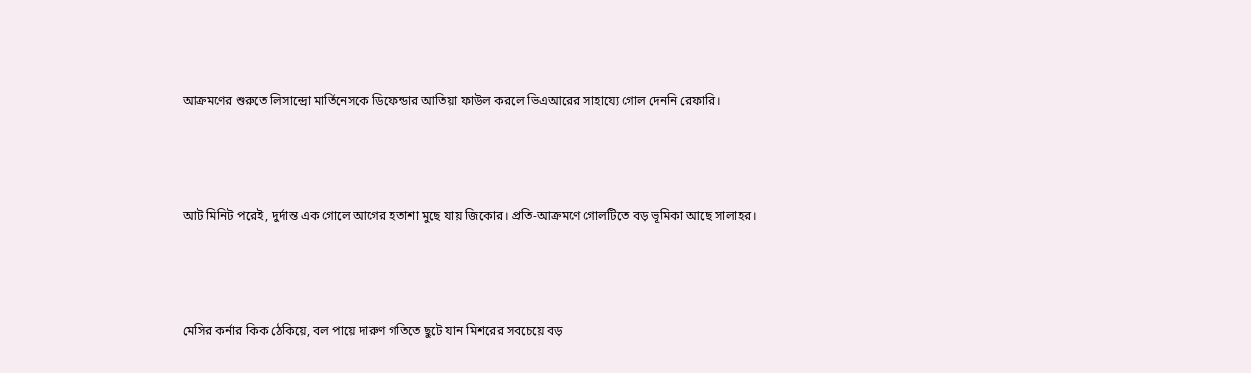আক্রমণের শুরুতে লিসান্দ্রো মার্তিনেসকে ডিফেন্ডার আতিয়া ফাউল করলে ভিএআরের সাহায্যে গোল দেননি রেফারি।



আট মিনিট পরেই, দুর্দান্ত এক গোলে আগের হতাশা মুছে যায় জিকোর। প্রতি-আক্রমণে গোলটিতে বড় ভূমিকা আছে সালাহর।



মেসির কর্নার কিক ঠেকিয়ে, বল পায়ে দারুণ গতিতে ছুটে যান মিশরের সবচেয়ে বড়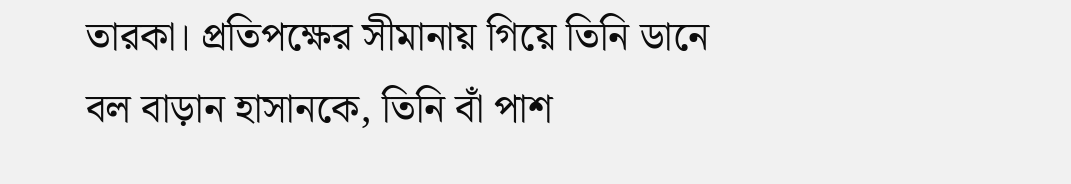তারকা। প্রতিপক্ষের সীমানায় গিয়ে তিনি ডানে বল বাড়ান হাসানকে, তিনি বাঁ পাশ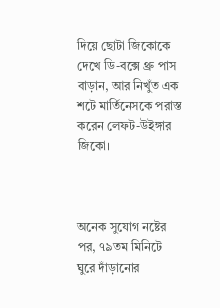দিয়ে ছোটা জিকোকে দেখে ডি-বক্সে থ্রু পাস বাড়ান, আর নিখুঁত এক শটে মার্তিনেসকে পরাস্ত করেন লেফট-উইঙ্গার জিকো।



অনেক সুযোগ নষ্টের পর, ৭৯তম মিনিটে ঘুরে দাঁড়ানোর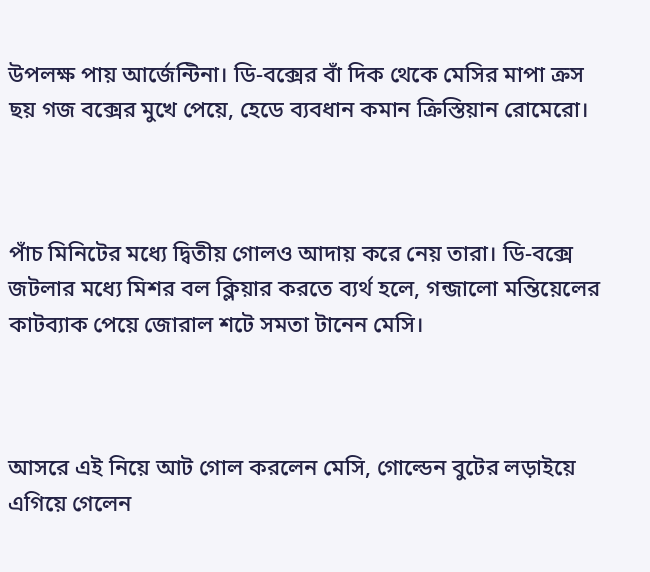উপলক্ষ পায় আর্জেন্টিনা। ডি-বক্সের বাঁ দিক থেকে মেসির মাপা ক্রস ছয় গজ বক্সের মুখে পেয়ে, হেডে ব্যবধান কমান ক্রিস্তিয়ান রোমেরো।



পাঁচ মিনিটের মধ্যে দ্বিতীয় গোলও আদায় করে নেয় তারা। ডি-বক্সে জটলার মধ্যে মিশর বল ক্লিয়ার করতে ব্যর্থ হলে, গন্জালো মন্তিয়েলের কাটব্যাক পেয়ে জোরাল শটে সমতা টানেন মেসি।



আসরে এই নিয়ে আট গোল করলেন মেসি, গোল্ডেন বুটের লড়াইয়ে এগিয়ে গেলেন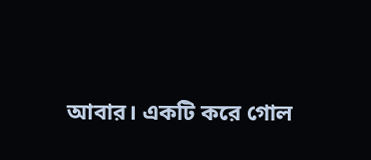আবার। একটি করে গোল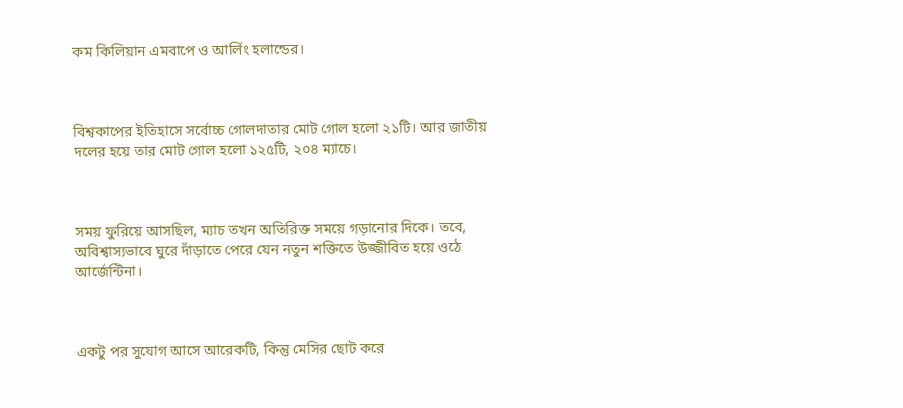কম কিলিয়ান এমবাপে ও আর্লিং হলান্ডের।



বিশ্বকাপের ইতিহাসে সর্বোচ্চ গোলদাতার মোট গোল হলো ২১টি। আর জাতীয় দলের হয়ে তার মোট গোল হলো ১২৫টি, ২০৪ ম্যাচে।



সময় ফুরিয়ে আসছিল, ম্যাচ তখন অতিরিক্ত সময়ে গড়ানোর দিকে। তবে, অবিশ্বাস্যভাবে ঘুরে দাঁড়াতে পেরে যেন নতুন শক্তিতে উজ্জীবিত হয়ে ওঠে আর্জেন্টিনা।



একটু পর সুযোগ আসে আরেকটি, কিন্তু মেসির ছোট করে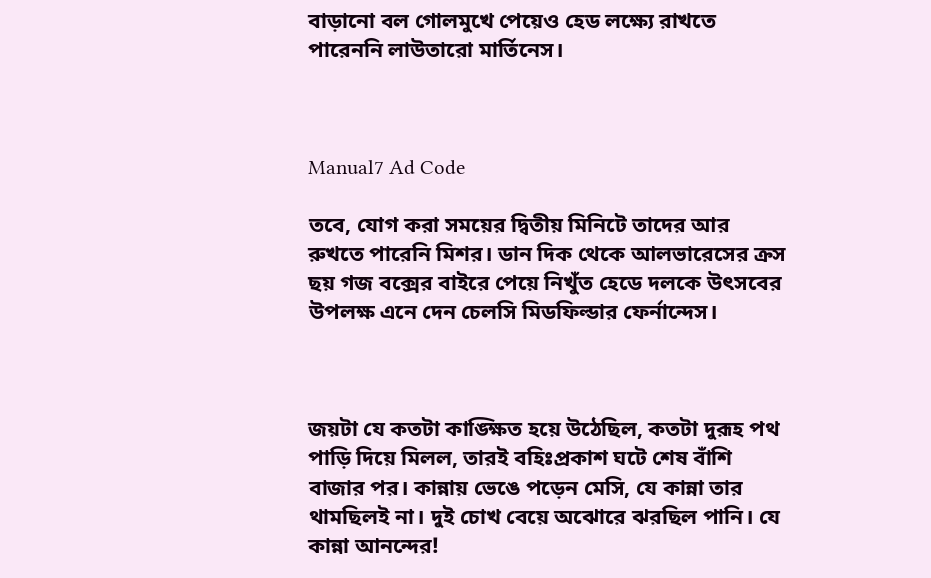বাড়ানো বল গোলমুখে পেয়েও হেড লক্ষ্যে রাখতে পারেননি লাউতারো মার্তিনেস।



Manual7 Ad Code

তবে, যোগ করা সময়ের দ্বিতীয় মিনিটে তাদের আর রুখতে পারেনি মিশর। ডান দিক থেকে আলভারেসের ক্রস ছয় গজ বক্সের বাইরে পেয়ে নিখুঁত হেডে দলকে উৎসবের উপলক্ষ এনে দেন চেলসি মিডফিল্ডার ফের্নান্দেস।



জয়টা যে কতটা কাঙ্ক্ষিত হয়ে উঠেছিল, কতটা দুরূহ পথ পাড়ি দিয়ে মিলল, তারই বহিঃপ্রকাশ ঘটে শেষ বাঁশি বাজার পর। কান্নায় ভেঙে পড়েন মেসি, যে কান্না তার থামছিলই না। দুই চোখ বেয়ে অঝোরে ঝরছিল পানি। যে কান্না আনন্দের!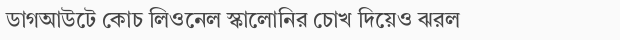ডাগআউটে কোচ লিওনেল স্কালোনির চোখ দিয়েও ঝরল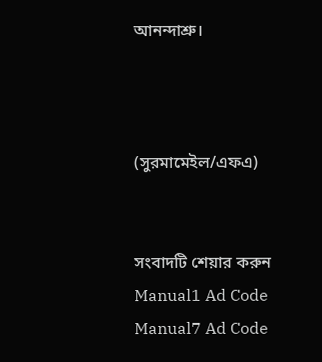আনন্দাশ্রু।



(সুরমামেইল/এফএ)


সংবাদটি শেয়ার করুন
Manual1 Ad Code
Manual7 Ad Code